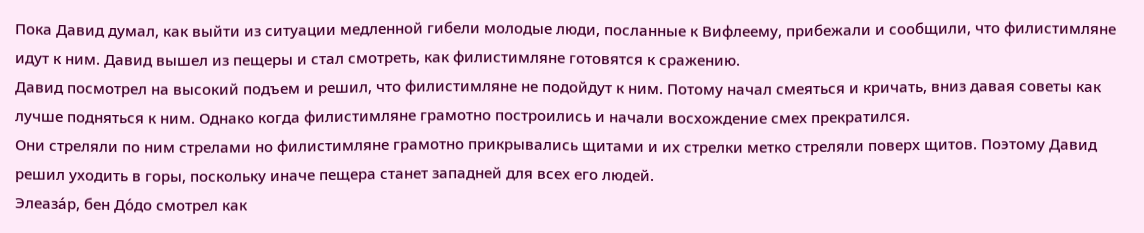Пока Давид думал, как выйти из ситуации медленной гибели молодые люди, посланные к Вифлеему, прибежали и сообщили, что филистимляне идут к ним. Давид вышел из пещеры и стал смотреть, как филистимляне готовятся к сражению.
Давид посмотрел на высокий подъем и решил, что филистимляне не подойдут к ним. Потому начал смеяться и кричать, вниз давая советы как лучше подняться к ним. Однако когда филистимляне грамотно построились и начали восхождение смех прекратился.
Они стреляли по ним стрелами но филистимляне грамотно прикрывались щитами и их стрелки метко стреляли поверх щитов. Поэтому Давид решил уходить в горы, поскольку иначе пещера станет западней для всех его людей.
Элеаза́р, бен До́до смотрел как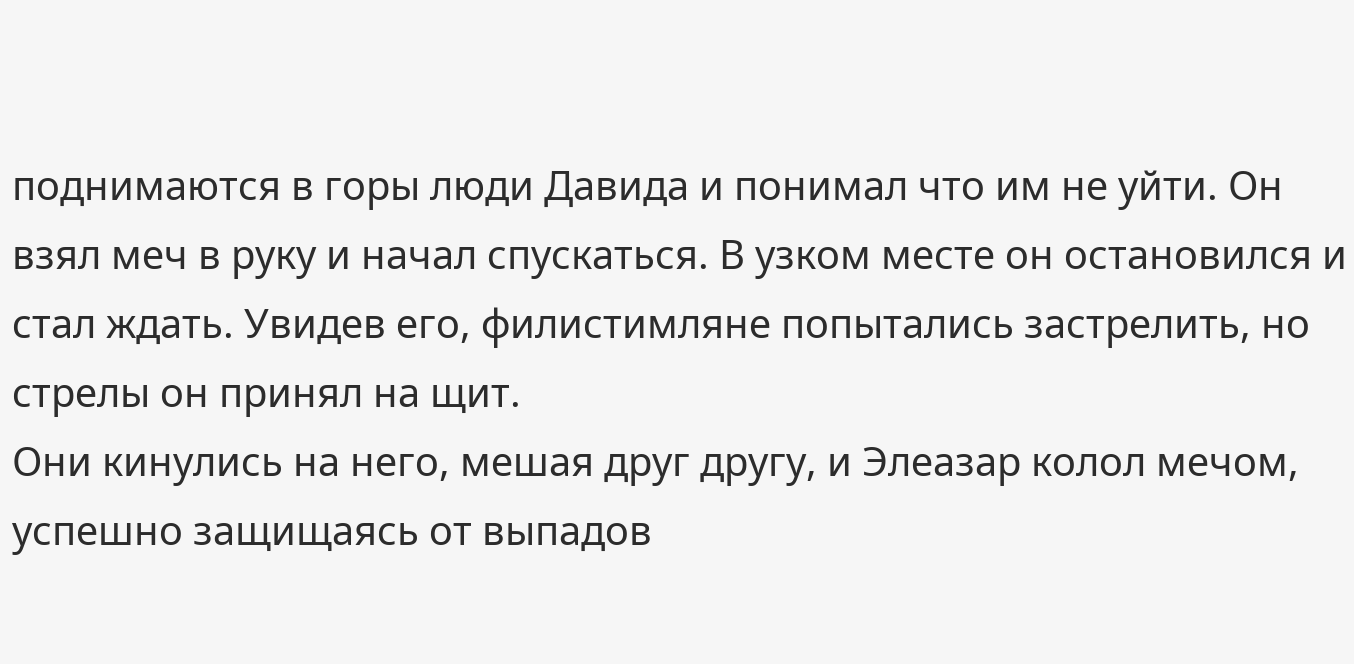поднимаются в горы люди Давида и понимал что им не уйти. Он взял меч в руку и начал спускаться. В узком месте он остановился и стал ждать. Увидев его, филистимляне попытались застрелить, но стрелы он принял на щит.
Они кинулись на него, мешая друг другу, и Элеазар колол мечом, успешно защищаясь от выпадов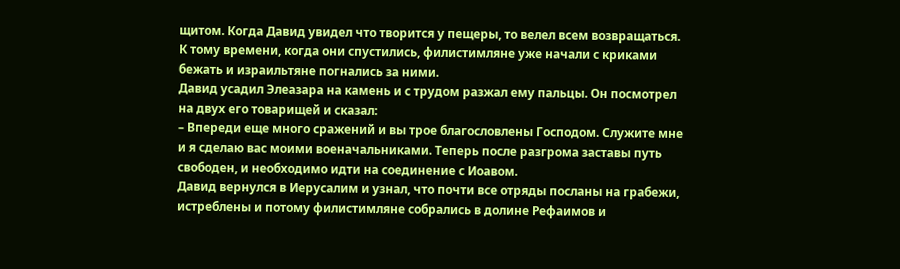щитом. Когда Давид увидел что творится у пещеры, то велел всем возвращаться. К тому времени, когда они спустились, филистимляне уже начали с криками бежать и израильтяне погнались за ними.
Давид усадил Элеазара на камень и с трудом разжал ему пальцы. Он посмотрел на двух его товарищей и сказал:
– Впереди еще много сражений и вы трое благословлены Господом. Служите мне и я сделаю вас моими военачальниками. Теперь после разгрома заставы путь свободен, и необходимо идти на соединение с Иоавом.
Давид вернулся в Иерусалим и узнал, что почти все отряды посланы на грабежи, истреблены и потому филистимляне собрались в долине Рефаимов и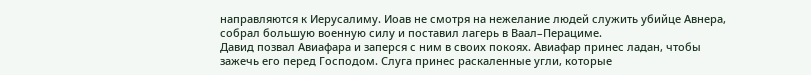направляются к Иерусалиму. Иоав не смотря на нежелание людей служить убийце Авнера, собрал большую военную силу и поставил лагерь в Ваал–Перациме.
Давид позвал Авиафара и заперся с ним в своих покоях. Авиафар принес ладан, чтобы зажечь его перед Господом. Слуга принес раскаленные угли, которые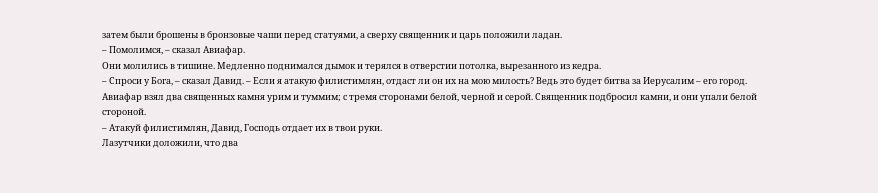затем были брошены в бронзовые чаши перед статуями, а сверху священник и царь положили ладан.
– Помолимся, – сказал Авиафар.
Они молились в тишине. Медленно поднимался дымок и терялся в отверстии потолка, вырезанного из кедра.
– Спроси у Бога, – сказал Давид. – Если я атакую филистимлян, отдаст ли он их на мою милость? Ведь это будет битва за Иерусалим – его город.
Авиафар взял два священных камня урим и туммим; с тремя сторонами белой, черной и серой. Священник подбросил камни, и они упали белой стороной.
– Атакуй филистимлян, Давид, Господь отдает их в твои руки.
Лазутчики доложили, что два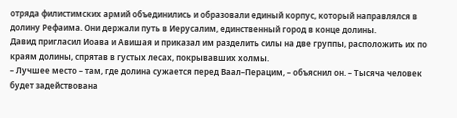отряда филистимских армий объединились и образовали единый корпус, который направлялся в долину Рефаима. Они держали путь в Иерусалим, единственный город в конце долины.
Давид пригласил Иоава и Авишая и приказал им разделить силы на две группы, расположить их по краям долины, спрятав в густых лесах, покрывавших холмы.
– Лучшее место – там, где долина сужается перед Ваал–Перацим, – объяснил он. – Тысяча человек будет задействована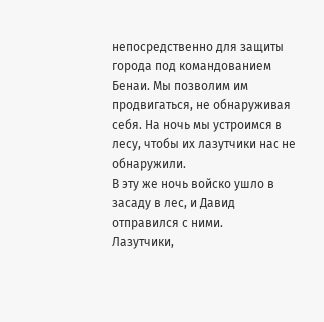непосредственно для защиты города под командованием Бенаи. Мы позволим им продвигаться, не обнаруживая себя. На ночь мы устроимся в лесу, чтобы их лазутчики нас не обнаружили.
В эту же ночь войско ушло в засаду в лес, и Давид отправился с ними.
Лазутчики,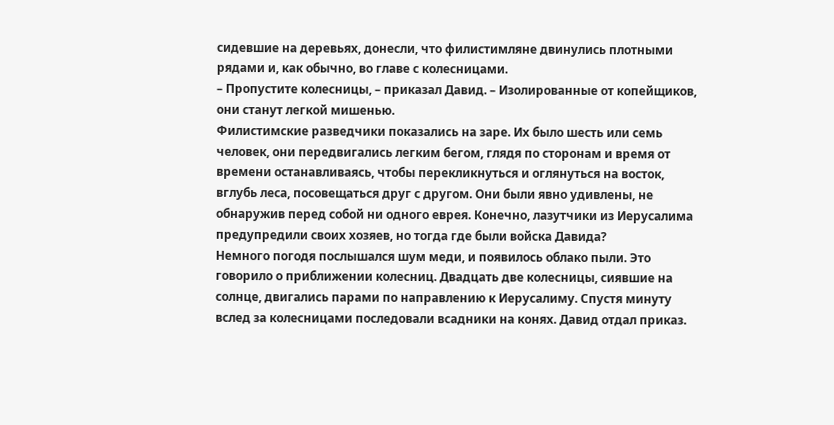сидевшие на деревьях, донесли, что филистимляне двинулись плотными рядами и, как обычно, во главе с колесницами.
– Пропустите колесницы, – приказал Давид. – Изолированные от копейщиков, они станут легкой мишенью.
Филистимские разведчики показались на заре. Их было шесть или семь человек, они передвигались легким бегом, глядя по сторонам и время от времени останавливаясь, чтобы перекликнуться и оглянуться на восток, вглубь леса, посовещаться друг с другом. Они были явно удивлены, не обнаружив перед собой ни одного еврея. Конечно, лазутчики из Иерусалима предупредили своих хозяев, но тогда где были войска Давида?
Немного погодя послышался шум меди, и появилось облако пыли. Это говорило о приближении колесниц. Двадцать две колесницы, сиявшие на солнце, двигались парами по направлению к Иерусалиму. Спустя минуту вслед за колесницами последовали всадники на конях. Давид отдал приказ.